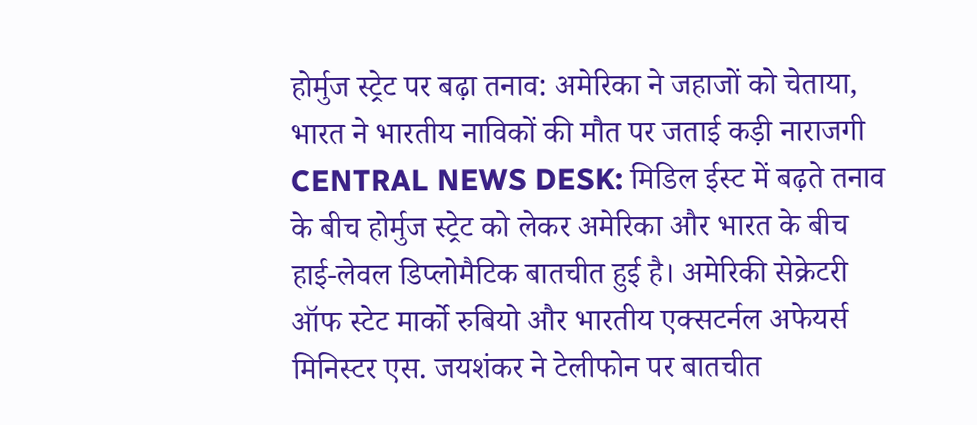होर्मुज स्ट्रेट पर बढ़ा तनाव: अमेरिका ने जहाजों को चेताया, भारत ने भारतीय नाविकों की मौत पर जताई कड़ी नाराजगी
CENTRAL NEWS DESK: मिडिल ईस्ट में बढ़ते तनाव के बीच होर्मुज स्ट्रेट को लेकर अमेरिका और भारत के बीच हाई-लेवल डिप्लोमैटिक बातचीत हुई है। अमेरिकी सेक्रेटरी ऑफ स्टेट मार्को रुबियो और भारतीय एक्सटर्नल अफेयर्स मिनिस्टर एस. जयशंकर ने टेलीफोन पर बातचीत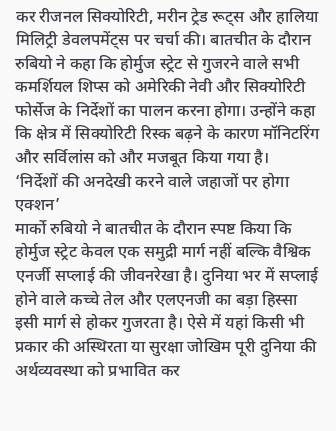कर रीजनल सिक्योरिटी, मरीन ट्रेड रूट्स और हालिया मिलिट्री डेवलपमेंट्स पर चर्चा की। बातचीत के दौरान रुबियो ने कहा कि होर्मुज स्ट्रेट से गुजरने वाले सभी कमर्शियल शिप्स को अमेरिकी नेवी और सिक्योरिटी फोर्सेज के निर्देशों का पालन करना होगा। उन्होंने कहा कि क्षेत्र में सिक्योरिटी रिस्क बढ़ने के कारण मॉनिटरिंग और सर्विलांस को और मजबूत किया गया है।
‘निर्देशों की अनदेखी करने वाले जहाजों पर होगा एक्शन’
मार्को रुबियो ने बातचीत के दौरान स्पष्ट किया कि होर्मुज स्ट्रेट केवल एक समुद्री मार्ग नहीं बल्कि वैश्विक एनर्जी सप्लाई की जीवनरेखा है। दुनिया भर में सप्लाई होने वाले कच्चे तेल और एलएनजी का बड़ा हिस्सा इसी मार्ग से होकर गुजरता है। ऐसे में यहां किसी भी प्रकार की अस्थिरता या सुरक्षा जोखिम पूरी दुनिया की अर्थव्यवस्था को प्रभावित कर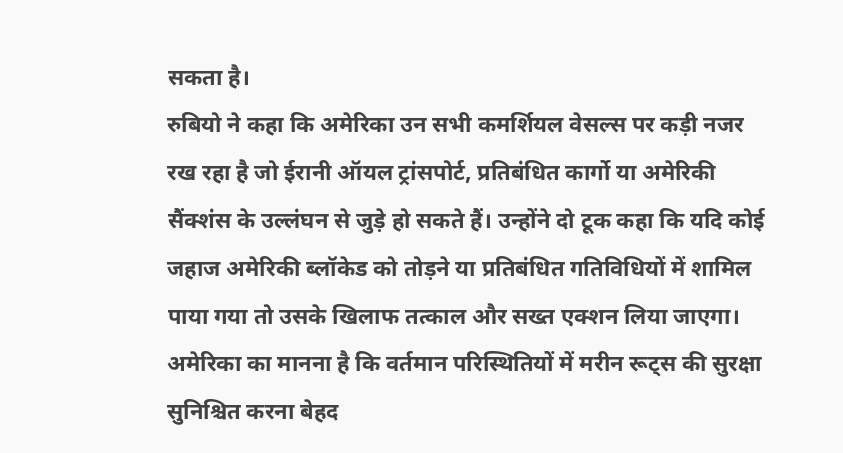सकता है।
रुबियो ने कहा कि अमेरिका उन सभी कमर्शियल वेसल्स पर कड़ी नजर रख रहा है जो ईरानी ऑयल ट्रांसपोर्ट, प्रतिबंधित कार्गो या अमेरिकी सैंक्शंस के उल्लंघन से जुड़े हो सकते हैं। उन्होंने दो टूक कहा कि यदि कोई जहाज अमेरिकी ब्लॉकेड को तोड़ने या प्रतिबंधित गतिविधियों में शामिल पाया गया तो उसके खिलाफ तत्काल और सख्त एक्शन लिया जाएगा। अमेरिका का मानना है कि वर्तमान परिस्थितियों में मरीन रूट्स की सुरक्षा सुनिश्चित करना बेहद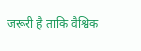जरूरी है ताकि वैश्विक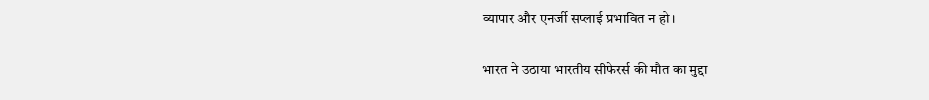व्यापार और एनर्जी सप्लाई प्रभावित न हो।

भारत ने उठाया भारतीय सीफेरर्स की मौत का मुद्दा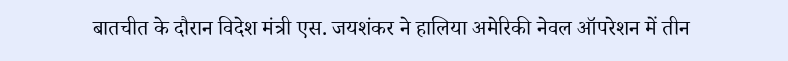बातचीत के दौरान विदेश मंत्री एस. जयशंकर ने हालिया अमेरिकी नेवल ऑपरेशन में तीन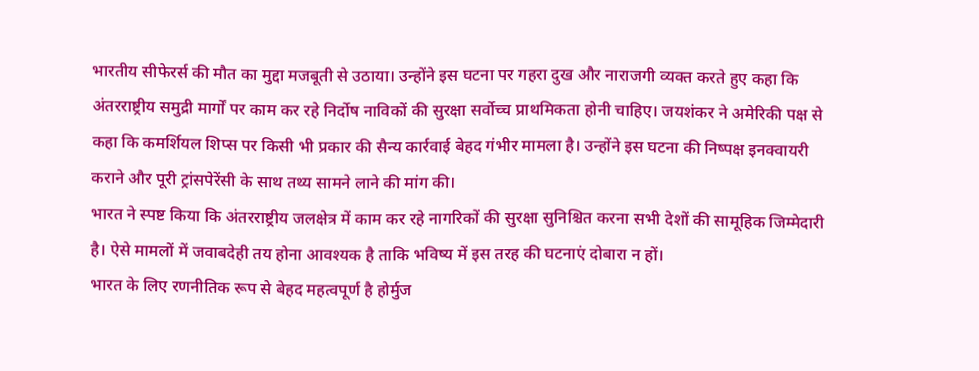भारतीय सीफेरर्स की मौत का मुद्दा मजबूती से उठाया। उन्होंने इस घटना पर गहरा दुख और नाराजगी व्यक्त करते हुए कहा कि अंतरराष्ट्रीय समुद्री मार्गों पर काम कर रहे निर्दोष नाविकों की सुरक्षा सर्वोच्च प्राथमिकता होनी चाहिए। जयशंकर ने अमेरिकी पक्ष से कहा कि कमर्शियल शिप्स पर किसी भी प्रकार की सैन्य कार्रवाई बेहद गंभीर मामला है। उन्होंने इस घटना की निष्पक्ष इनक्वायरी कराने और पूरी ट्रांसपेरेंसी के साथ तथ्य सामने लाने की मांग की।
भारत ने स्पष्ट किया कि अंतरराष्ट्रीय जलक्षेत्र में काम कर रहे नागरिकों की सुरक्षा सुनिश्चित करना सभी देशों की सामूहिक जिम्मेदारी है। ऐसे मामलों में जवाबदेही तय होना आवश्यक है ताकि भविष्य में इस तरह की घटनाएं दोबारा न हों।
भारत के लिए रणनीतिक रूप से बेहद महत्वपूर्ण है होर्मुज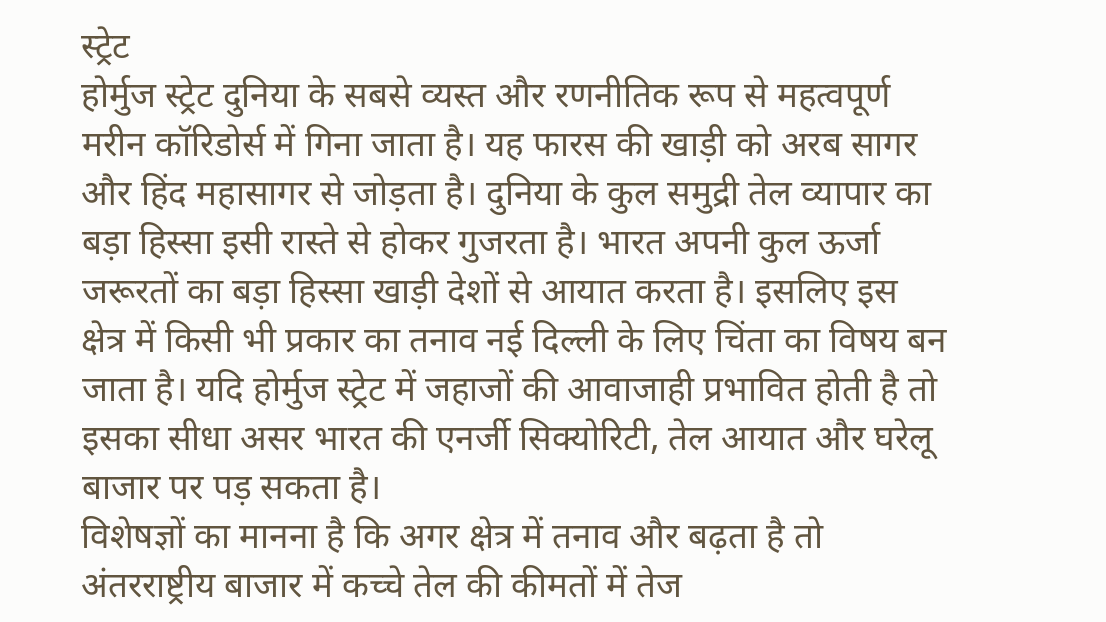स्ट्रेट
होर्मुज स्ट्रेट दुनिया के सबसे व्यस्त और रणनीतिक रूप से महत्वपूर्ण मरीन कॉरिडोर्स में गिना जाता है। यह फारस की खाड़ी को अरब सागर और हिंद महासागर से जोड़ता है। दुनिया के कुल समुद्री तेल व्यापार का बड़ा हिस्सा इसी रास्ते से होकर गुजरता है। भारत अपनी कुल ऊर्जा जरूरतों का बड़ा हिस्सा खाड़ी देशों से आयात करता है। इसलिए इस क्षेत्र में किसी भी प्रकार का तनाव नई दिल्ली के लिए चिंता का विषय बन जाता है। यदि होर्मुज स्ट्रेट में जहाजों की आवाजाही प्रभावित होती है तो इसका सीधा असर भारत की एनर्जी सिक्योरिटी, तेल आयात और घरेलू बाजार पर पड़ सकता है।
विशेषज्ञों का मानना है कि अगर क्षेत्र में तनाव और बढ़ता है तो अंतरराष्ट्रीय बाजार में कच्चे तेल की कीमतों में तेज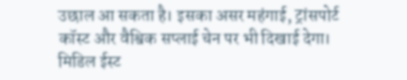उछाल आ सकता है। इसका असर महंगाई, ट्रांसपोर्ट कॉस्ट और वैश्विक सप्लाई चेन पर भी दिखाई देगा।
मिडिल ईस्ट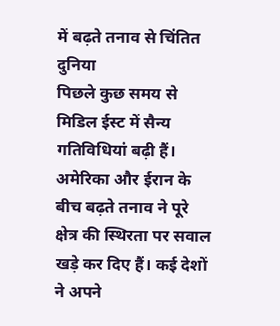में बढ़ते तनाव से चिंतित दुनिया
पिछले कुछ समय से मिडिल ईस्ट में सैन्य गतिविधियां बढ़ी हैं। अमेरिका और ईरान के बीच बढ़ते तनाव ने पूरे क्षेत्र की स्थिरता पर सवाल खड़े कर दिए हैं। कई देशों ने अपने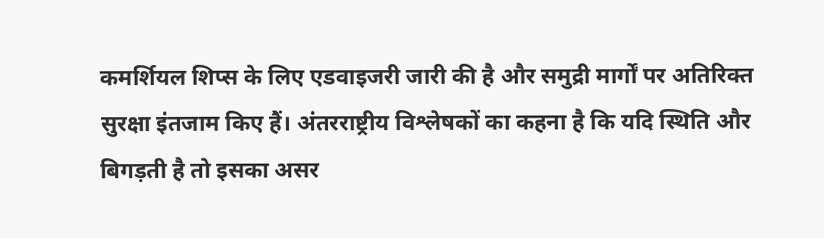कमर्शियल शिप्स के लिए एडवाइजरी जारी की है और समुद्री मार्गों पर अतिरिक्त सुरक्षा इंतजाम किए हैं। अंतरराष्ट्रीय विश्लेषकों का कहना है कि यदि स्थिति और बिगड़ती है तो इसका असर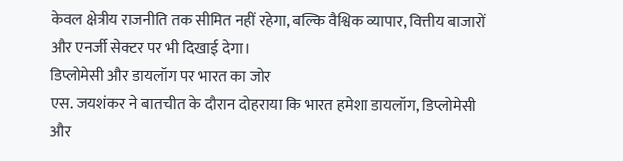केवल क्षेत्रीय राजनीति तक सीमित नहीं रहेगा, बल्कि वैश्विक व्यापार, वित्तीय बाजारों और एनर्जी सेक्टर पर भी दिखाई देगा।
डिप्लोमेसी और डायलॉग पर भारत का जोर
एस. जयशंकर ने बातचीत के दौरान दोहराया कि भारत हमेशा डायलॉग, डिप्लोमेसी और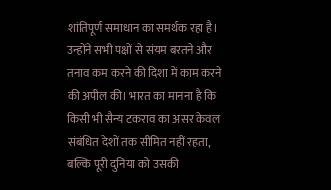शांतिपूर्ण समाधान का समर्थक रहा है। उन्होंने सभी पक्षों से संयम बरतने और तनाव कम करने की दिशा में काम करने की अपील की। भारत का मानना है कि किसी भी सैन्य टकराव का असर केवल संबंधित देशों तक सीमित नहीं रहता, बल्कि पूरी दुनिया को उसकी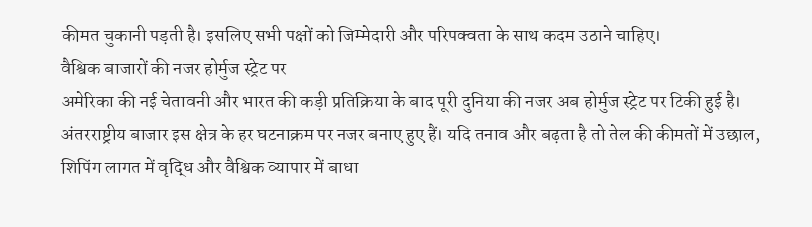कीमत चुकानी पड़ती है। इसलिए सभी पक्षों को जिम्मेदारी और परिपक्वता के साथ कदम उठाने चाहिए।
वैश्विक बाजारों की नजर होर्मुज स्ट्रेट पर
अमेरिका की नई चेतावनी और भारत की कड़ी प्रतिक्रिया के बाद पूरी दुनिया की नजर अब होर्मुज स्ट्रेट पर टिकी हुई है। अंतरराष्ट्रीय बाजार इस क्षेत्र के हर घटनाक्रम पर नजर बनाए हुए हैं। यदि तनाव और बढ़ता है तो तेल की कीमतों में उछाल, शिपिंग लागत में वृद्धि और वैश्विक व्यापार में बाधा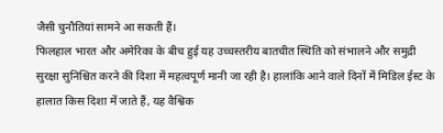जैसी चुनौतियां सामने आ सकती हैं।
फिलहाल भारत और अमेरिका के बीच हुई यह उच्चस्तरीय बातचीत स्थिति को संभालने और समुद्री सुरक्षा सुनिश्चित करने की दिशा में महत्वपूर्ण मानी जा रही है। हालांकि आने वाले दिनों में मिडिल ईस्ट के हालात किस दिशा में जाते हैं, यह वैश्विक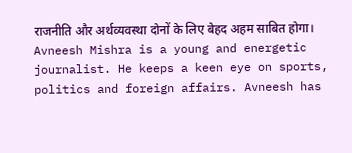राजनीति और अर्थव्यवस्था दोनों के लिए बेहद अहम साबित होगा।
Avneesh Mishra is a young and energetic journalist. He keeps a keen eye on sports, politics and foreign affairs. Avneesh has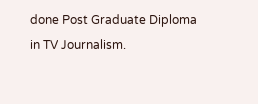done Post Graduate Diploma in TV Journalism.